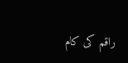راقم کی کام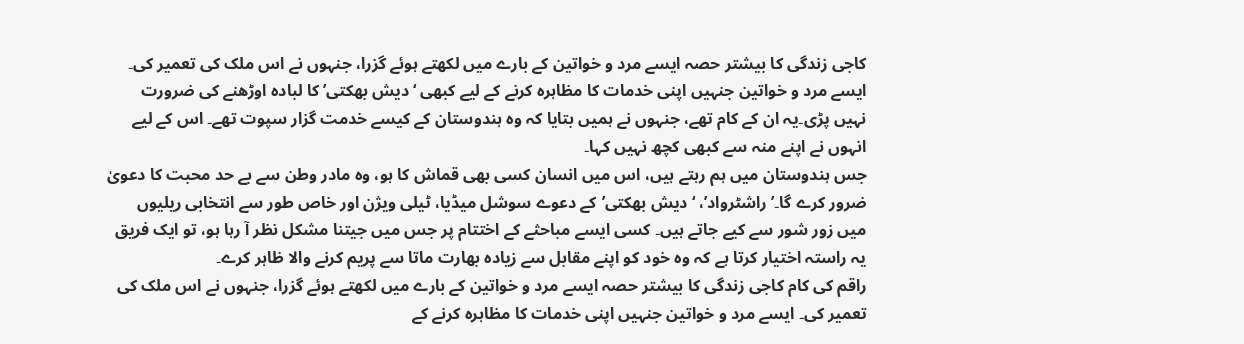کاجی زندگی کا بیشتر حصہ ایسے مرد و خواتین کے بارے میں لکھتے ہوئے گزرا، جنہوں نے اس ملک کی تعمیر کی۔ ایسے مرد و خواتین جنہیں اپنی خدمات کا مظاہرہ کرنے کے لیے کبھی ‘دیش بھکتی’ کا لبادہ اوڑھنے کی ضرورت نہیں پڑی۔یہ ان کے کام تھے، جنہوں نے ہمیں بتایا کہ وہ ہندوستان کے کیسے خدمت گزار سپوت تھے۔ اس کے لیے انہوں نے اپنے منہ سے کبھی کچھ نہیں کہا۔
جس ہندوستان میں ہم رہتے ہیں، اس میں انسان کسی بھی قماش کا ہو، وہ مادر وطن سے بے حد محبت کا دعویٰ ضرور کرے گا۔’راشٹرواد’، ‘دیش بھکتی’کے دعوے سوشل میڈیا، ٹیلی ویژن اور خاص طور سے انتخابی ریلیوں میں زور شور سے کیے جاتے ہیں۔ کسی ایسے مباحثے کے اختتام پر جس میں جیتنا مشکل نظر آ رہا ہو، تو ایک فریق یہ راستہ اختیار کرتا ہے کہ وہ خود کو اپنے مقابل سے زیادہ بھارت ماتا سے پریم کرنے والا ظاہر کرے۔
راقم کی کام کاجی زندگی کا بیشتر حصہ ایسے مرد و خواتین کے بارے میں لکھتے ہوئے گزرا، جنہوں نے اس ملک کی تعمیر کی۔ ایسے مرد و خواتین جنہیں اپنی خدمات کا مظاہرہ کرنے کے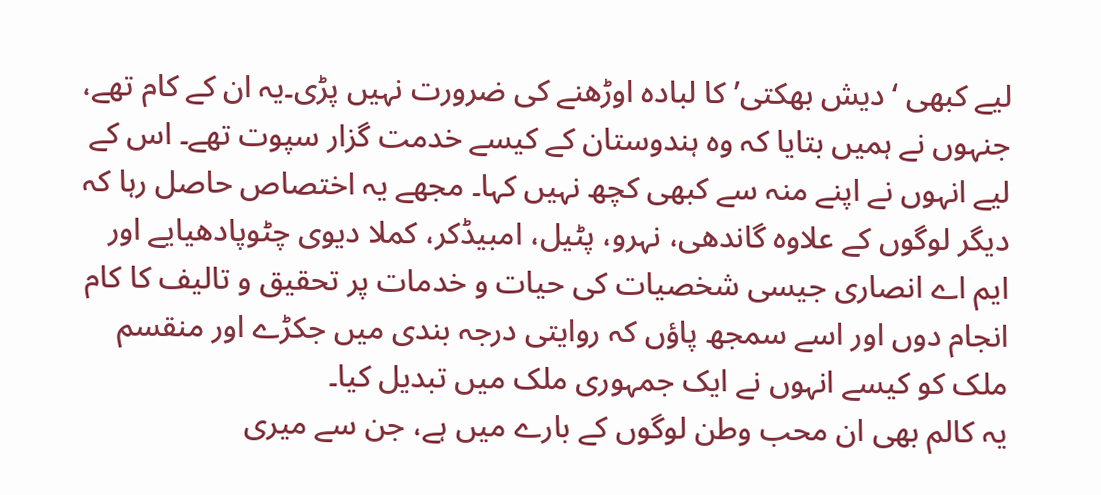لیے کبھی ‘دیش بھکتی’ کا لبادہ اوڑھنے کی ضرورت نہیں پڑی۔یہ ان کے کام تھے، جنہوں نے ہمیں بتایا کہ وہ ہندوستان کے کیسے خدمت گزار سپوت تھے۔ اس کے لیے انہوں نے اپنے منہ سے کبھی کچھ نہیں کہا۔ مجھے یہ اختصاص حاصل رہا کہ دیگر لوگوں کے علاوہ گاندھی، نہرو، پٹیل، امبیڈکر، کملا دیوی چٹوپادھیایے اور ایم اے انصاری جیسی شخصیات کی حیات و خدمات پر تحقیق و تالیف کا کام انجام دوں اور اسے سمجھ پاؤں کہ روایتی درجہ بندی میں جکڑے اور منقسم ملک کو کیسے انہوں نے ایک جمہوری ملک میں تبدیل کیا۔
یہ کالم بھی ان محب وطن لوگوں کے بارے میں ہے، جن سے میری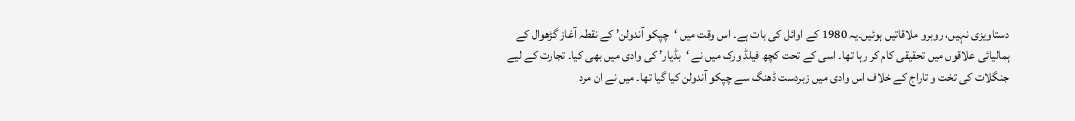دستاویزی نہیں، روبرو ملاقاتیں ہوئیں۔یہ 1980 کے اوائل کی بات ہے۔ اس وقت میں ‘چپکو آندولن’ کے نقطہ آغاز گڑھوال کے ہمالیائی علاقوں میں تحقیقی کام کر رہا تھا۔ اسی کے تحت کچھ فیلڈ ورک میں نے ‘بڈیار’ کی وادی میں بھی کیا۔ تجارت کے لیے جنگلات کی تخت و تاراج کے خلاف اس وادی میں زبردست ڈھنگ سے چپکو آندولن کیا گیا تھا۔ میں نے ان مرد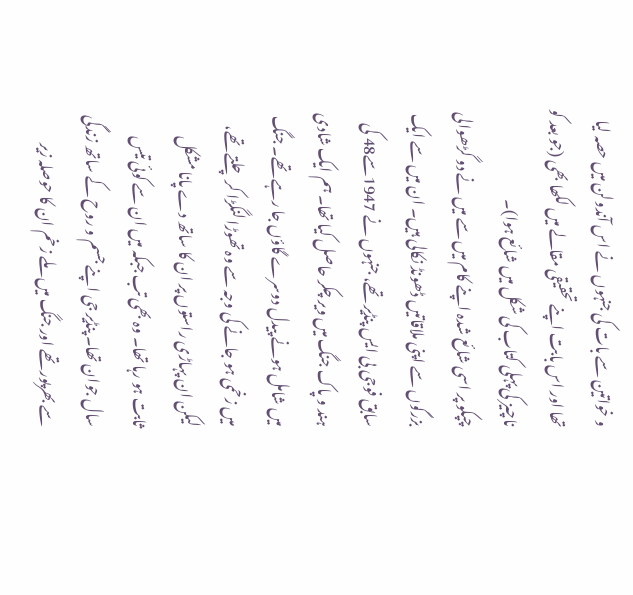و خواتین سے بات کی جنہوں نے اس آندولن میں حصہ لیا تھا اور اس بابت اپنے تحقیقی مقالے میں لکھا بھی (جو بعد کو ناچیز کی پہلی کتاب کی شکل میں شائع ہوا)۔
چپکو پر اسی شائع شدہ اپنے کام میں سے میں نے دو گڑھوالی بزرگوں سے اپنی ملاقاتیں ڈھونڈ نکالی ہیں۔ ان میں سے ایک سابق فوجی بی ایس پنڈیر تھے، جنہوں نے 1947سے48 کی ہند و پاک جنگ میں ویر چکر حاصل کیا تھا۔ ہم ایک شادی میں شامل ہونے پیدل دوسرے گاؤں جا رہے تھے۔ جنگ میں زخمی ہو جانے کی وجہ سے وہ تھوڑا لنگڑا کر چلتے تھے، لیکن ان پہاڑی راستوں پر ان کا ساتھ دے پانا مشکل ثابت ہو رہا تھا۔ وہ بھی تب جبکہ میں ان سے کوئی تیس سال جوان تھا۔ پنڈیر جی اپنے جسم و روح کے ساتھ زندگی سے بھرپور تھے اور جنگ میں ملے زخم ان کا حوصلہ زیر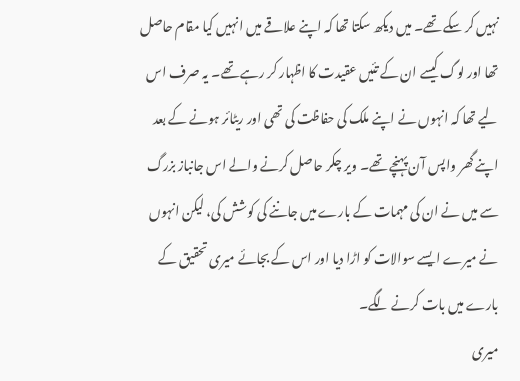نہیں کر سکے تھے۔ میں دیکھ سکتا تھا کہ اپنے علاقے میں انہیں کیا مقام حاصل تھا اور لوگ کیسے ان کے تئیں عقیدت کا اظہار کر رہے تھے۔ یہ صرف اس لیے تھا کہ انہوں نے اپنے ملک کی حفاظت کی تھی اور ریٹائر ہونے کے بعد اپنے گھر واپس آن پہنچے تھے۔ ویر چکر حاصل کرنے والے اس جانباز بزرگ سے میں نے ان کی مہمات کے بارے میں جاننے کی کوشش کی، لیکن انہوں نے میرے ایسے سوالات کو اڑا دیا اور اس کے بجائے میری تحقیق کے بارے میں بات کرنے لگے۔
میری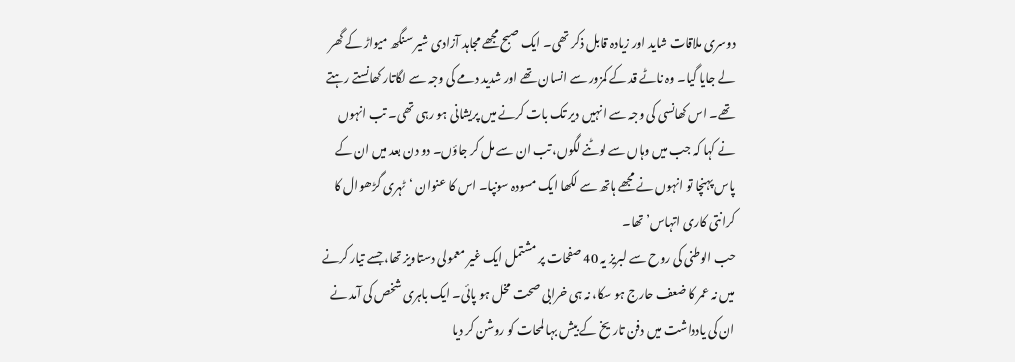دوسری ملاقات شاید اور زیادہ قابل ذکر تھی۔ ایک صبح مجھے مجاہد آزادی شیر سنگھ میواڑ کے گھر لے جایا گیا۔ وہ ناٹے قد کے کمزور سے انسان تھے اور شدید دمے کی وجہ سے لگاتار کھانستے رہتے تھے۔ اس کھانسی کی وجہ سے انہیں دیر تک بات کرنے میں پریشانی ہو رہی تھی۔ تب انہوں نے کہا کہ جب میں وہاں سے لوٹنے لگوں، تب ان سے مل کر جاؤں۔ دو دن بعد میں ان کے پاس پہنچا تو انہوں نے مجھے ہاتھ سے لکھا ایک مسودہ سونپا۔ اس کا عنوان ‘ٹہری گڑھوال کا کرانتی کاری اتہاس’ تھا۔
حب الوطنی کی روح سے لبریز یہ 40 صفحات پر مشتمل ایک غیر معمولی دستاویز تھا، جسے تیار کرنے میں نہ عمر کا ضعف حارج ہو سکا، نہ ہی خرابی صحت مخل ہو پائی۔ ایک باہری شخص کی آمد نے ان کی یادداشت میں دفن تاریخ کے بیش بہا لمحات کو روشن کر دیا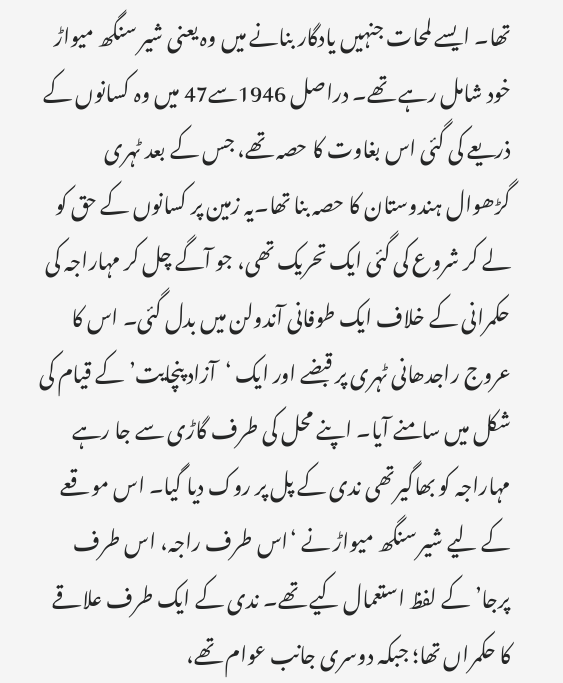تھا۔ ایسے لمحات جنہیں یادگار بنانے میں وہ یعنی شیر سنگھ میواڑ خود شامل رہے تھے۔ دراصل 1946سے47 میں وہ کسانوں کے ذریعے کی گئی اس بغاوت کا حصہ تھے، جس کے بعد ٹہری گڑھوال ہندوستان کا حصہ بنا تھا۔یہ زمین پر کسانوں کے حق کو لے کر شروع کی گئی ایک تحریک تھی، جو آگے چل کر مہاراجہ کی حکمرانی کے خلاف ایک طوفانی آندولن میں بدل گئی۔ اس کا عروج راجدھانی ٹہری پر قبضے اور ایک ‘آزاد پنچایت’ کے قیام کی شکل میں سامنے آیا۔ اپنے محل کی طرف گاڑی سے جا رہے مہاراجہ کو بھاگیرتھی ندی کے پل پر روک دیا گیا۔ اس موقعے کے لیے شیر سنگھ میواڑ نے ‘اس طرف راجہ، اس طرف پرجا’ کے لفظ استعمال کیے تھے۔ ندی کے ایک طرف علاقے کا حکمراں تھا؛ جبکہ دوسری جانب عوام تھے،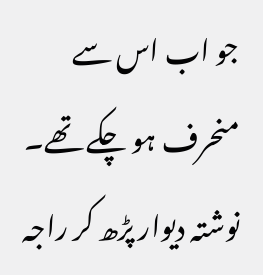جو اب اس سے منحرف ہو چکے تھے۔ نوشتہ دیوار پڑھ کر راجہ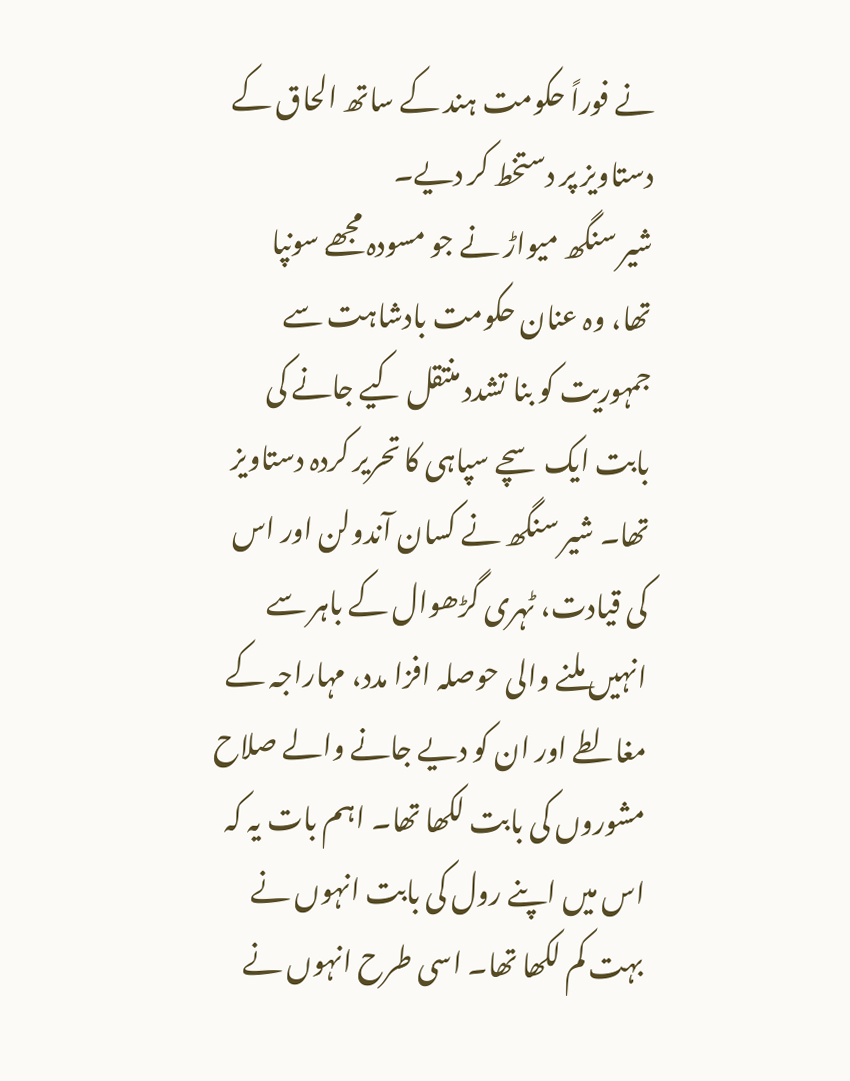نے فوراً حکومت ہند کے ساتھ الحاق کے دستاویز پر دستخط کر دیے۔
شیر سنگھ میواڑ نے جو مسودہ مجھے سونپا تھا، وہ عنان حکومت بادشاہت سے جمہوریت کو بنا تشدد منتقل کیے جانے کی بابت ایک سچے سپاہی کا تحریر کردہ دستاویز تھا۔ شیر سنگھ نے کسان آندولن اور اس کی قیادت، ٹہری گڑھوال کے باہر سے انہیں ملنے والی حوصلہ افزا مدد، مہاراجہ کے مغالطے اور ان کو دیے جانے والے صلاح مشوروں کی بابت لکھا تھا۔ اہم بات یہ کہ اس میں اپنے رول کی بابت انہوں نے بہت کم لکھا تھا۔ اسی طرح انہوں نے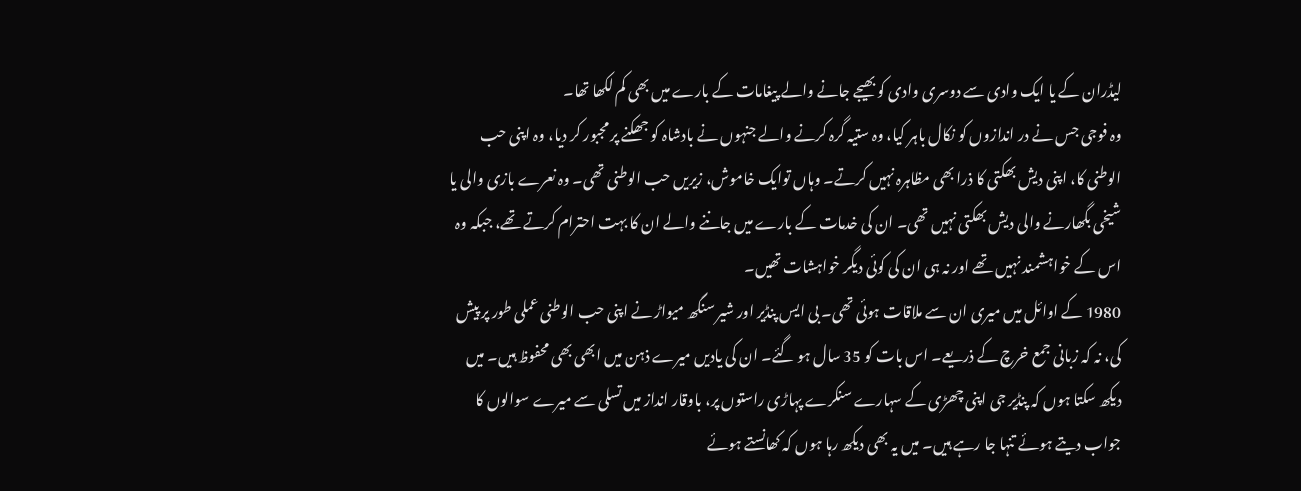لیڈران کے یا ایک وادی سے دوسری وادی کو بھیجے جانے والے پیغامات کے بارے میں بھی کم لکھا تھا۔
وہ فوجی جس نے در اندازوں کو نکال باہر کیا، وہ ستیہ گرہ کرنے والے جنہوں نے بادشاہ کو جھکنے پر مجبور کر دیا، وہ اپنی حب الوطنی کا، اپنی دیش بھکتی کا ذرا بھی مظاہرہ نہیں کرتے۔ وہاں توایک خاموش، زیریں حب الوطنی تھی۔ وہ نعرے بازی والی یا شیخی بگھارنے والی دیش بھکتی نہیں تھی۔ ان کی خدمات کے بارے میں جاننے والے ان کا بہت احترام کرتے تھے، جبکہ وہ اس کے خواہشمند نہیں تھے اور نہ ہی ان کی کوئی دیگر خواہشات تھیں۔
1980 کے اوائل میں میری ان سے ملاقات ہوئی تھی۔ بی ایس پنڈیر اور شیر سنگھ میواڑ نے اپنی حب الوطنی عملی طور پر پیش کی، نہ کہ زبانی جمع خرچ کے ذریعے۔ اس بات کو 35 سال ہو گئے۔ ان کی یادیں میرے ذہن میں ابھی بھی محفوظ ہیں۔ میں دیکھ سکتا ہوں کہ پنڈیر جی اپنی چھڑی کے سہارے سنکرے پہاڑی راستوں پر، باوقار انداز میں تسلی سے میرے سوالوں کا جواب دیتے ہوئے تنہا جا رہے ہیں۔ میں یہ بھی دیکھ رہا ہوں کہ کھانستے ہوئے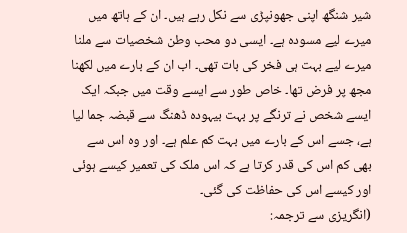شیر شنگھ اپنی جھونپڑی سے نکل رہے ہیں۔ ان کے ہاتھ میں میرے لیے مسودہ ہے۔ ایسی دو محب وطن شخصیات سے ملنا میرے لیے بہت ہی فخر کی بات تھی۔ اب ان کے بارے میں لکھنا مجھ پر فرض تھا۔ خاص طور سے ایسے وقت میں جبکہ ایک ایسے شخص نے ترنگے پر بہت بیہودہ ڈھنگ سے قبضہ جما لیا ہے، جسے اس کے بارے میں بہت کم علم ہے۔ اور وہ اس سے بھی کم اس کی قدر کرتا ہے کہ اس ملک کی تعمیر کیسے ہوئی اور کیسے اس کی حفاظت کی گئی۔
(انگریزی سے ترجمہ: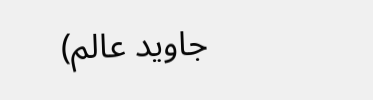جاوید عالم)